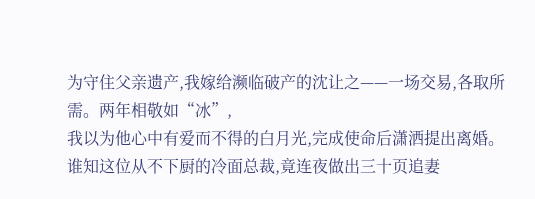为守住父亲遗产,我嫁给濒临破产的沈让之——一场交易,各取所需。两年相敬如“冰”,
我以为他心中有爱而不得的白月光,完成使命后潇洒提出离婚。
谁知这位从不下厨的冷面总裁,竟连夜做出三十页追妻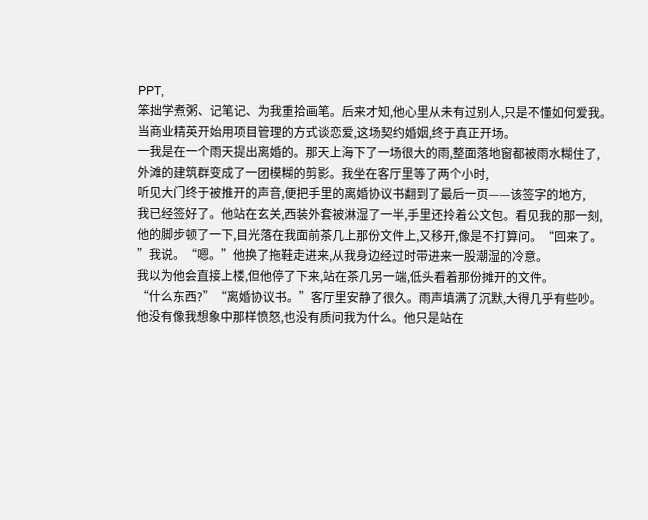PPT,
笨拙学煮粥、记笔记、为我重拾画笔。后来才知,他心里从未有过别人,只是不懂如何爱我。
当商业精英开始用项目管理的方式谈恋爱,这场契约婚姻,终于真正开场。
一我是在一个雨天提出离婚的。那天上海下了一场很大的雨,整面落地窗都被雨水糊住了,
外滩的建筑群变成了一团模糊的剪影。我坐在客厅里等了两个小时,
听见大门终于被推开的声音,便把手里的离婚协议书翻到了最后一页——该签字的地方,
我已经签好了。他站在玄关,西装外套被淋湿了一半,手里还拎着公文包。看见我的那一刻,
他的脚步顿了一下,目光落在我面前茶几上那份文件上,又移开,像是不打算问。“回来了。
”我说。“嗯。”他换了拖鞋走进来,从我身边经过时带进来一股潮湿的冷意。
我以为他会直接上楼,但他停了下来,站在茶几另一端,低头看着那份摊开的文件。
“什么东西?”“离婚协议书。”客厅里安静了很久。雨声填满了沉默,大得几乎有些吵。
他没有像我想象中那样愤怒,也没有质问我为什么。他只是站在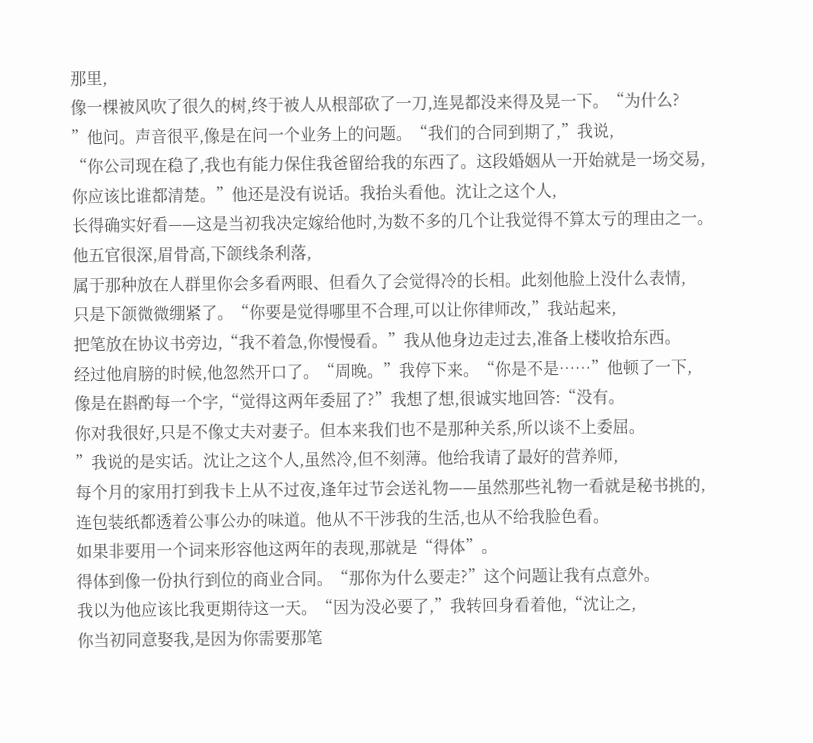那里,
像一棵被风吹了很久的树,终于被人从根部砍了一刀,连晃都没来得及晃一下。“为什么?
”他问。声音很平,像是在问一个业务上的问题。“我们的合同到期了,”我说,
“你公司现在稳了,我也有能力保住我爸留给我的东西了。这段婚姻从一开始就是一场交易,
你应该比谁都清楚。”他还是没有说话。我抬头看他。沈让之这个人,
长得确实好看——这是当初我决定嫁给他时,为数不多的几个让我觉得不算太亏的理由之一。
他五官很深,眉骨高,下颌线条利落,
属于那种放在人群里你会多看两眼、但看久了会觉得冷的长相。此刻他脸上没什么表情,
只是下颌微微绷紧了。“你要是觉得哪里不合理,可以让你律师改,”我站起来,
把笔放在协议书旁边,“我不着急,你慢慢看。”我从他身边走过去,准备上楼收拾东西。
经过他肩膀的时候,他忽然开口了。“周晚。”我停下来。“你是不是……”他顿了一下,
像是在斟酌每一个字,“觉得这两年委屈了?”我想了想,很诚实地回答:“没有。
你对我很好,只是不像丈夫对妻子。但本来我们也不是那种关系,所以谈不上委屈。
”我说的是实话。沈让之这个人,虽然冷,但不刻薄。他给我请了最好的营养师,
每个月的家用打到我卡上从不过夜,逢年过节会送礼物——虽然那些礼物一看就是秘书挑的,
连包装纸都透着公事公办的味道。他从不干涉我的生活,也从不给我脸色看。
如果非要用一个词来形容他这两年的表现,那就是“得体”。
得体到像一份执行到位的商业合同。“那你为什么要走?”这个问题让我有点意外。
我以为他应该比我更期待这一天。“因为没必要了,”我转回身看着他,“沈让之,
你当初同意娶我,是因为你需要那笔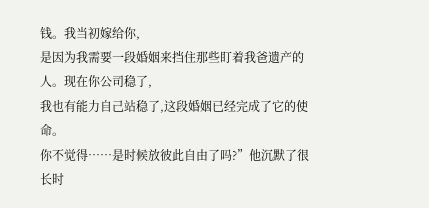钱。我当初嫁给你,
是因为我需要一段婚姻来挡住那些盯着我爸遗产的人。现在你公司稳了,
我也有能力自己站稳了,这段婚姻已经完成了它的使命。
你不觉得……是时候放彼此自由了吗?”他沉默了很长时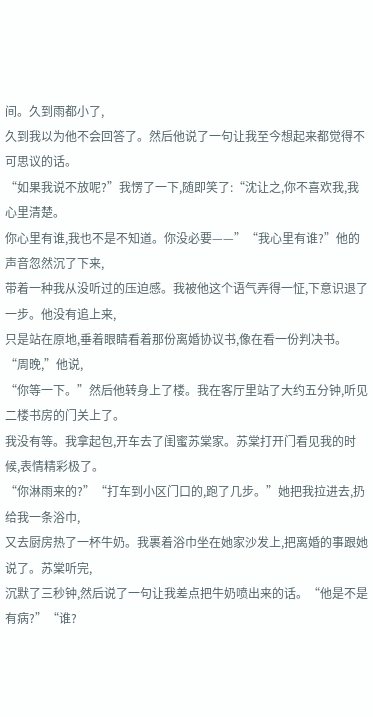间。久到雨都小了,
久到我以为他不会回答了。然后他说了一句让我至今想起来都觉得不可思议的话。
“如果我说不放呢?”我愣了一下,随即笑了:“沈让之,你不喜欢我,我心里清楚。
你心里有谁,我也不是不知道。你没必要——”“我心里有谁?”他的声音忽然沉了下来,
带着一种我从没听过的压迫感。我被他这个语气弄得一怔,下意识退了一步。他没有追上来,
只是站在原地,垂着眼睛看着那份离婚协议书,像在看一份判决书。“周晚,”他说,
“你等一下。”然后他转身上了楼。我在客厅里站了大约五分钟,听见二楼书房的门关上了。
我没有等。我拿起包,开车去了闺蜜苏棠家。苏棠打开门看见我的时候,表情精彩极了。
“你淋雨来的?”“打车到小区门口的,跑了几步。”她把我拉进去,扔给我一条浴巾,
又去厨房热了一杯牛奶。我裹着浴巾坐在她家沙发上,把离婚的事跟她说了。苏棠听完,
沉默了三秒钟,然后说了一句让我差点把牛奶喷出来的话。“他是不是有病?”“谁?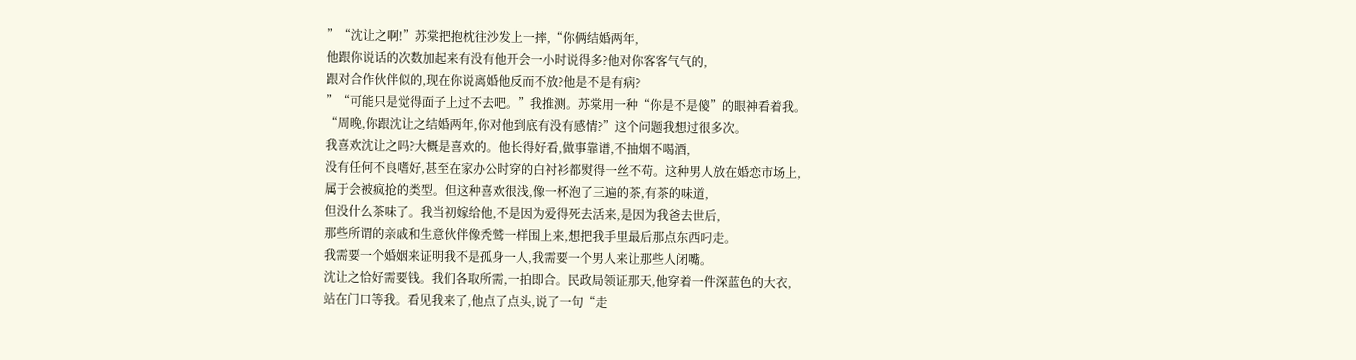”“沈让之啊!”苏棠把抱枕往沙发上一摔,“你俩结婚两年,
他跟你说话的次数加起来有没有他开会一小时说得多?他对你客客气气的,
跟对合作伙伴似的,现在你说离婚他反而不放?他是不是有病?
”“可能只是觉得面子上过不去吧。”我推测。苏棠用一种“你是不是傻”的眼神看着我。
“周晚,你跟沈让之结婚两年,你对他到底有没有感情?”这个问题我想过很多次。
我喜欢沈让之吗?大概是喜欢的。他长得好看,做事靠谱,不抽烟不喝酒,
没有任何不良嗜好,甚至在家办公时穿的白衬衫都熨得一丝不苟。这种男人放在婚恋市场上,
属于会被疯抢的类型。但这种喜欢很浅,像一杯泡了三遍的茶,有茶的味道,
但没什么茶味了。我当初嫁给他,不是因为爱得死去活来,是因为我爸去世后,
那些所谓的亲戚和生意伙伴像秃鹫一样围上来,想把我手里最后那点东西叼走。
我需要一个婚姻来证明我不是孤身一人,我需要一个男人来让那些人闭嘴。
沈让之恰好需要钱。我们各取所需,一拍即合。民政局领证那天,他穿着一件深蓝色的大衣,
站在门口等我。看见我来了,他点了点头,说了一句“走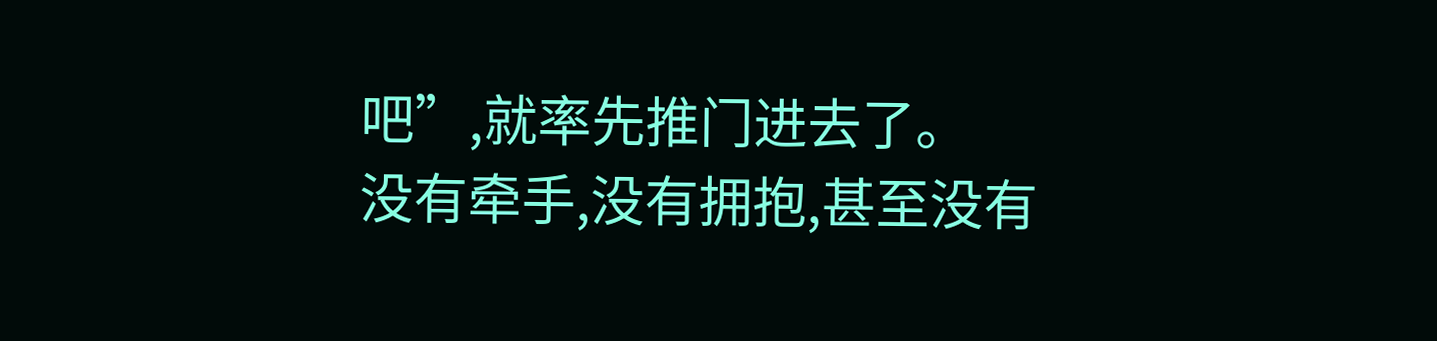吧”,就率先推门进去了。
没有牵手,没有拥抱,甚至没有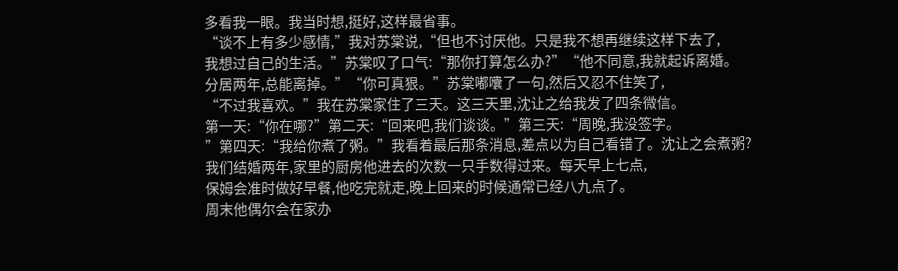多看我一眼。我当时想,挺好,这样最省事。
“谈不上有多少感情,”我对苏棠说,“但也不讨厌他。只是我不想再继续这样下去了,
我想过自己的生活。”苏棠叹了口气:“那你打算怎么办?”“他不同意,我就起诉离婚。
分居两年,总能离掉。”“你可真狠。”苏棠嘟囔了一句,然后又忍不住笑了,
“不过我喜欢。”我在苏棠家住了三天。这三天里,沈让之给我发了四条微信。
第一天:“你在哪?”第二天:“回来吧,我们谈谈。”第三天:“周晚,我没签字。
”第四天:“我给你煮了粥。”我看着最后那条消息,差点以为自己看错了。沈让之会煮粥?
我们结婚两年,家里的厨房他进去的次数一只手数得过来。每天早上七点,
保姆会准时做好早餐,他吃完就走,晚上回来的时候通常已经八九点了。
周末他偶尔会在家办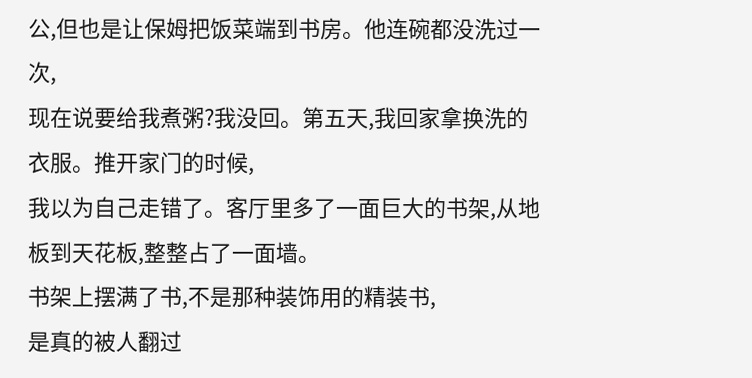公,但也是让保姆把饭菜端到书房。他连碗都没洗过一次,
现在说要给我煮粥?我没回。第五天,我回家拿换洗的衣服。推开家门的时候,
我以为自己走错了。客厅里多了一面巨大的书架,从地板到天花板,整整占了一面墙。
书架上摆满了书,不是那种装饰用的精装书,
是真的被人翻过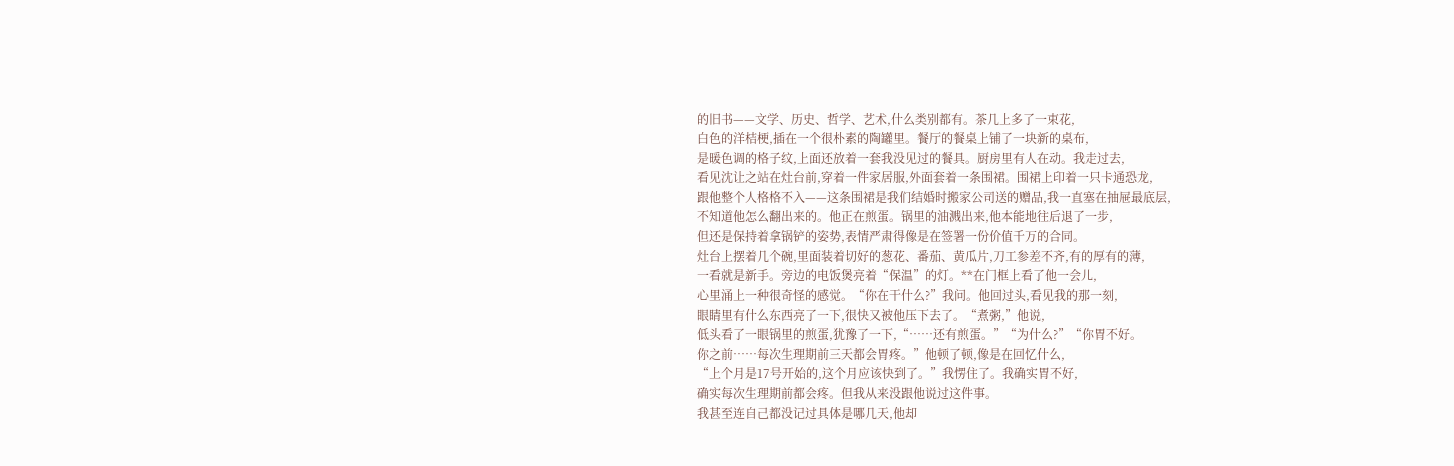的旧书——文学、历史、哲学、艺术,什么类别都有。茶几上多了一束花,
白色的洋桔梗,插在一个很朴素的陶罐里。餐厅的餐桌上铺了一块新的桌布,
是暖色调的格子纹,上面还放着一套我没见过的餐具。厨房里有人在动。我走过去,
看见沈让之站在灶台前,穿着一件家居服,外面套着一条围裙。围裙上印着一只卡通恐龙,
跟他整个人格格不入——这条围裙是我们结婚时搬家公司送的赠品,我一直塞在抽屉最底层,
不知道他怎么翻出来的。他正在煎蛋。锅里的油溅出来,他本能地往后退了一步,
但还是保持着拿锅铲的姿势,表情严肃得像是在签署一份价值千万的合同。
灶台上摆着几个碗,里面装着切好的葱花、番茄、黄瓜片,刀工参差不齐,有的厚有的薄,
一看就是新手。旁边的电饭煲亮着“保温”的灯。**在门框上看了他一会儿,
心里涌上一种很奇怪的感觉。“你在干什么?”我问。他回过头,看见我的那一刻,
眼睛里有什么东西亮了一下,很快又被他压下去了。“煮粥,”他说,
低头看了一眼锅里的煎蛋,犹豫了一下,“……还有煎蛋。”“为什么?”“你胃不好。
你之前……每次生理期前三天都会胃疼。”他顿了顿,像是在回忆什么,
“上个月是17号开始的,这个月应该快到了。”我愣住了。我确实胃不好,
确实每次生理期前都会疼。但我从来没跟他说过这件事。
我甚至连自己都没记过具体是哪几天,他却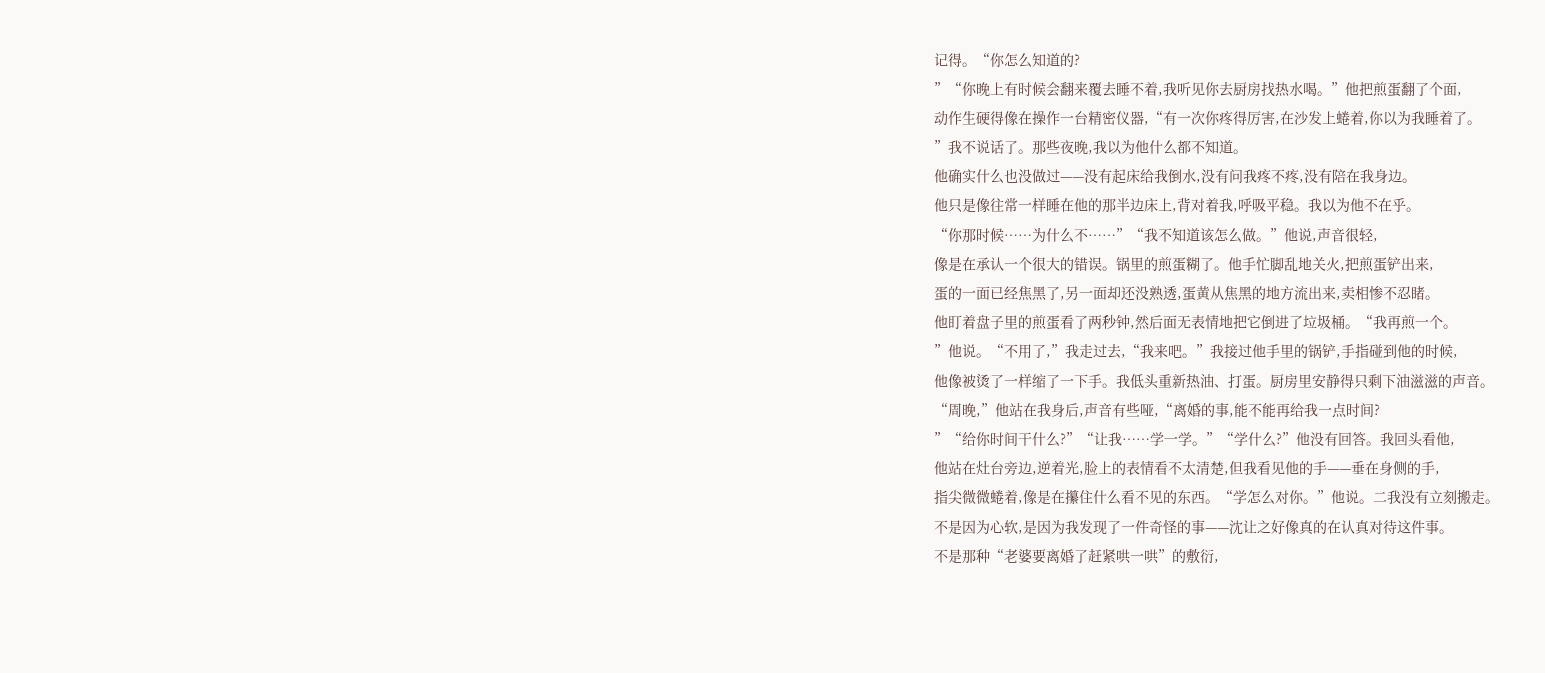记得。“你怎么知道的?
”“你晚上有时候会翻来覆去睡不着,我听见你去厨房找热水喝。”他把煎蛋翻了个面,
动作生硬得像在操作一台精密仪器,“有一次你疼得厉害,在沙发上蜷着,你以为我睡着了。
”我不说话了。那些夜晚,我以为他什么都不知道。
他确实什么也没做过——没有起床给我倒水,没有问我疼不疼,没有陪在我身边。
他只是像往常一样睡在他的那半边床上,背对着我,呼吸平稳。我以为他不在乎。
“你那时候……为什么不……”“我不知道该怎么做。”他说,声音很轻,
像是在承认一个很大的错误。锅里的煎蛋糊了。他手忙脚乱地关火,把煎蛋铲出来,
蛋的一面已经焦黑了,另一面却还没熟透,蛋黄从焦黑的地方流出来,卖相惨不忍睹。
他盯着盘子里的煎蛋看了两秒钟,然后面无表情地把它倒进了垃圾桶。“我再煎一个。
”他说。“不用了,”我走过去,“我来吧。”我接过他手里的锅铲,手指碰到他的时候,
他像被烫了一样缩了一下手。我低头重新热油、打蛋。厨房里安静得只剩下油滋滋的声音。
“周晚,”他站在我身后,声音有些哑,“离婚的事,能不能再给我一点时间?
”“给你时间干什么?”“让我……学一学。”“学什么?”他没有回答。我回头看他,
他站在灶台旁边,逆着光,脸上的表情看不太清楚,但我看见他的手——垂在身侧的手,
指尖微微蜷着,像是在攥住什么看不见的东西。“学怎么对你。”他说。二我没有立刻搬走。
不是因为心软,是因为我发现了一件奇怪的事——沈让之好像真的在认真对待这件事。
不是那种“老婆要离婚了赶紧哄一哄”的敷衍,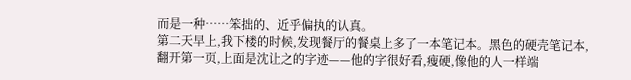而是一种……笨拙的、近乎偏执的认真。
第二天早上,我下楼的时候,发现餐厅的餐桌上多了一本笔记本。黑色的硬壳笔记本,
翻开第一页,上面是沈让之的字迹——他的字很好看,瘦硬,像他的人一样端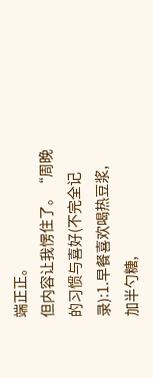端正正。
但内容让我愣住了。“周晚的习惯与喜好(不完全记录):1.早餐喜欢喝热豆浆,
加半勺糖,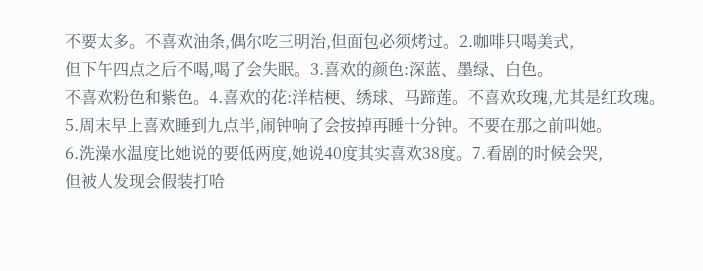不要太多。不喜欢油条,偶尔吃三明治,但面包必须烤过。2.咖啡只喝美式,
但下午四点之后不喝,喝了会失眠。3.喜欢的颜色:深蓝、墨绿、白色。
不喜欢粉色和紫色。4.喜欢的花:洋桔梗、绣球、马蹄莲。不喜欢玫瑰,尤其是红玫瑰。
5.周末早上喜欢睡到九点半,闹钟响了会按掉再睡十分钟。不要在那之前叫她。
6.洗澡水温度比她说的要低两度,她说40度其实喜欢38度。7.看剧的时候会哭,
但被人发现会假装打哈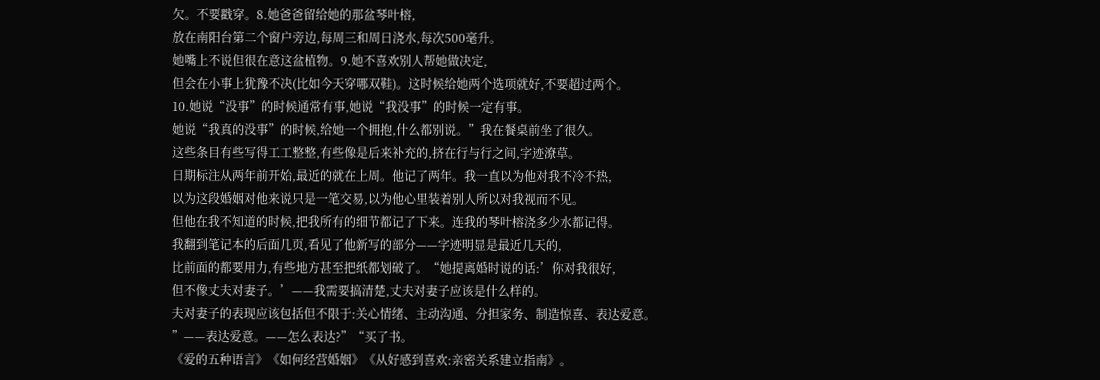欠。不要戳穿。8.她爸爸留给她的那盆琴叶榕,
放在南阳台第二个窗户旁边,每周三和周日浇水,每次500毫升。
她嘴上不说但很在意这盆植物。9.她不喜欢别人帮她做决定,
但会在小事上犹豫不决(比如今天穿哪双鞋)。这时候给她两个选项就好,不要超过两个。
10.她说“没事”的时候通常有事,她说“我没事”的时候一定有事。
她说“我真的没事”的时候,给她一个拥抱,什么都别说。”我在餐桌前坐了很久。
这些条目有些写得工工整整,有些像是后来补充的,挤在行与行之间,字迹潦草。
日期标注从两年前开始,最近的就在上周。他记了两年。我一直以为他对我不冷不热,
以为这段婚姻对他来说只是一笔交易,以为他心里装着别人所以对我视而不见。
但他在我不知道的时候,把我所有的细节都记了下来。连我的琴叶榕浇多少水都记得。
我翻到笔记本的后面几页,看见了他新写的部分——字迹明显是最近几天的,
比前面的都要用力,有些地方甚至把纸都划破了。“她提离婚时说的话:’你对我很好,
但不像丈夫对妻子。’——我需要搞清楚,丈夫对妻子应该是什么样的。
夫对妻子的表现应该包括但不限于:关心情绪、主动沟通、分担家务、制造惊喜、表达爱意。
”——表达爱意。——怎么表达?”“买了书。
《爱的五种语言》《如何经营婚姻》《从好感到喜欢:亲密关系建立指南》。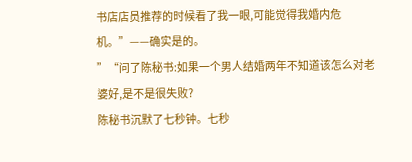书店店员推荐的时候看了我一眼,可能觉得我婚内危机。”——确实是的。
”“问了陈秘书:如果一个男人结婚两年不知道该怎么对老婆好,是不是很失败?
陈秘书沉默了七秒钟。七秒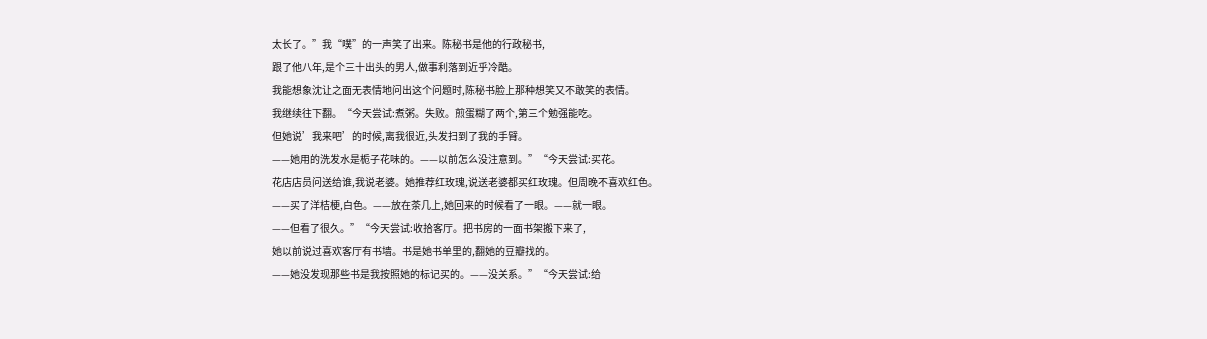太长了。”我“噗”的一声笑了出来。陈秘书是他的行政秘书,
跟了他八年,是个三十出头的男人,做事利落到近乎冷酷。
我能想象沈让之面无表情地问出这个问题时,陈秘书脸上那种想笑又不敢笑的表情。
我继续往下翻。“今天尝试:煮粥。失败。煎蛋糊了两个,第三个勉强能吃。
但她说’我来吧’的时候,离我很近,头发扫到了我的手臂。
——她用的洗发水是栀子花味的。——以前怎么没注意到。”“今天尝试:买花。
花店店员问送给谁,我说老婆。她推荐红玫瑰,说送老婆都买红玫瑰。但周晚不喜欢红色。
——买了洋桔梗,白色。——放在茶几上,她回来的时候看了一眼。——就一眼。
——但看了很久。”“今天尝试:收拾客厅。把书房的一面书架搬下来了,
她以前说过喜欢客厅有书墙。书是她书单里的,翻她的豆瓣找的。
——她没发现那些书是我按照她的标记买的。——没关系。”“今天尝试:给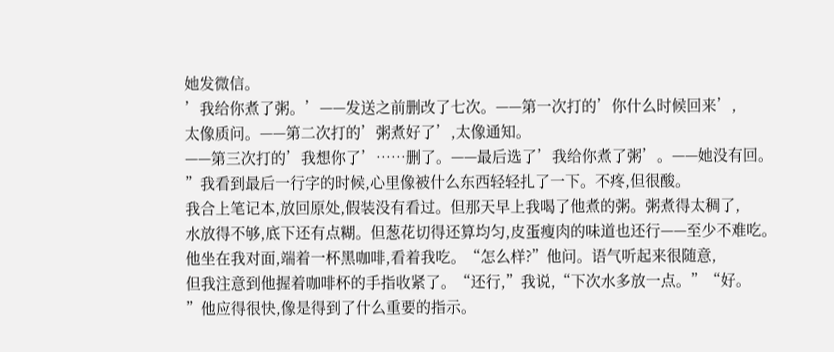她发微信。
’我给你煮了粥。’——发送之前删改了七次。——第一次打的’你什么时候回来’,
太像质问。——第二次打的’粥煮好了’,太像通知。
——第三次打的’我想你了’……删了。——最后选了’我给你煮了粥’。——她没有回。
”我看到最后一行字的时候,心里像被什么东西轻轻扎了一下。不疼,但很酸。
我合上笔记本,放回原处,假装没有看过。但那天早上我喝了他煮的粥。粥煮得太稠了,
水放得不够,底下还有点糊。但葱花切得还算均匀,皮蛋瘦肉的味道也还行——至少不难吃。
他坐在我对面,端着一杯黑咖啡,看着我吃。“怎么样?”他问。语气听起来很随意,
但我注意到他握着咖啡杯的手指收紧了。“还行,”我说,“下次水多放一点。”“好。
”他应得很快,像是得到了什么重要的指示。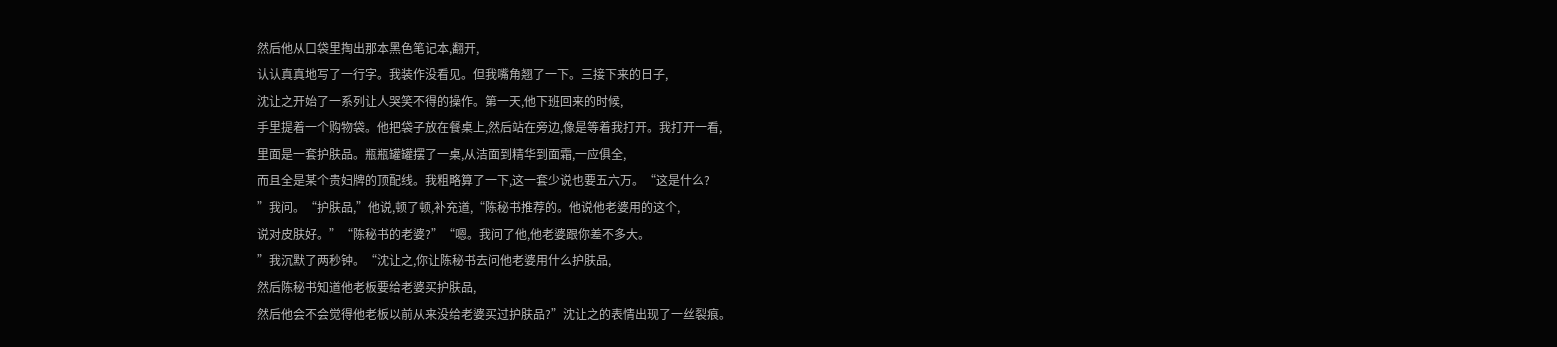然后他从口袋里掏出那本黑色笔记本,翻开,
认认真真地写了一行字。我装作没看见。但我嘴角翘了一下。三接下来的日子,
沈让之开始了一系列让人哭笑不得的操作。第一天,他下班回来的时候,
手里提着一个购物袋。他把袋子放在餐桌上,然后站在旁边,像是等着我打开。我打开一看,
里面是一套护肤品。瓶瓶罐罐摆了一桌,从洁面到精华到面霜,一应俱全,
而且全是某个贵妇牌的顶配线。我粗略算了一下,这一套少说也要五六万。“这是什么?
”我问。“护肤品,”他说,顿了顿,补充道,“陈秘书推荐的。他说他老婆用的这个,
说对皮肤好。”“陈秘书的老婆?”“嗯。我问了他,他老婆跟你差不多大。
”我沉默了两秒钟。“沈让之,你让陈秘书去问他老婆用什么护肤品,
然后陈秘书知道他老板要给老婆买护肤品,
然后他会不会觉得他老板以前从来没给老婆买过护肤品?”沈让之的表情出现了一丝裂痕。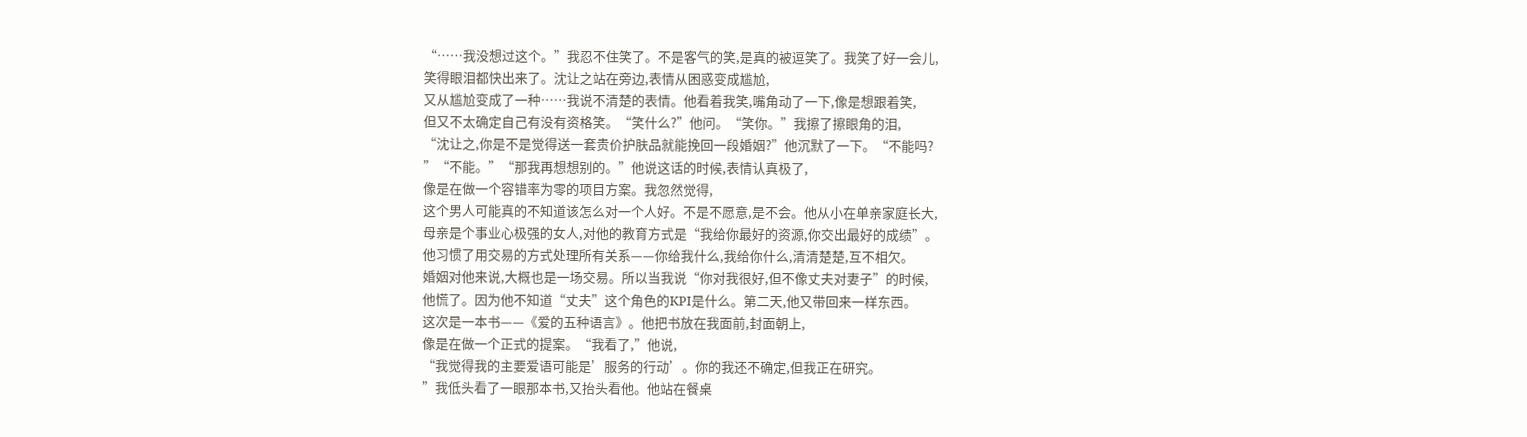“……我没想过这个。”我忍不住笑了。不是客气的笑,是真的被逗笑了。我笑了好一会儿,
笑得眼泪都快出来了。沈让之站在旁边,表情从困惑变成尴尬,
又从尴尬变成了一种……我说不清楚的表情。他看着我笑,嘴角动了一下,像是想跟着笑,
但又不太确定自己有没有资格笑。“笑什么?”他问。“笑你。”我擦了擦眼角的泪,
“沈让之,你是不是觉得送一套贵价护肤品就能挽回一段婚姻?”他沉默了一下。“不能吗?
”“不能。”“那我再想想别的。”他说这话的时候,表情认真极了,
像是在做一个容错率为零的项目方案。我忽然觉得,
这个男人可能真的不知道该怎么对一个人好。不是不愿意,是不会。他从小在单亲家庭长大,
母亲是个事业心极强的女人,对他的教育方式是“我给你最好的资源,你交出最好的成绩”。
他习惯了用交易的方式处理所有关系——你给我什么,我给你什么,清清楚楚,互不相欠。
婚姻对他来说,大概也是一场交易。所以当我说“你对我很好,但不像丈夫对妻子”的时候,
他慌了。因为他不知道“丈夫”这个角色的KPI是什么。第二天,他又带回来一样东西。
这次是一本书——《爱的五种语言》。他把书放在我面前,封面朝上,
像是在做一个正式的提案。“我看了,”他说,
“我觉得我的主要爱语可能是’服务的行动’。你的我还不确定,但我正在研究。
”我低头看了一眼那本书,又抬头看他。他站在餐桌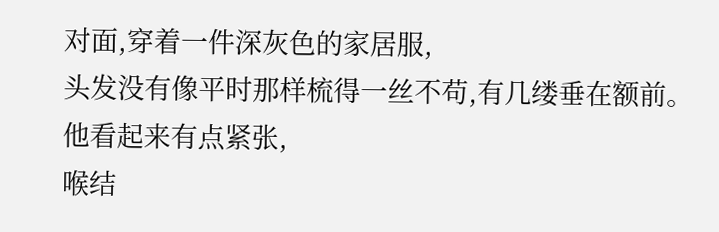对面,穿着一件深灰色的家居服,
头发没有像平时那样梳得一丝不苟,有几缕垂在额前。他看起来有点紧张,
喉结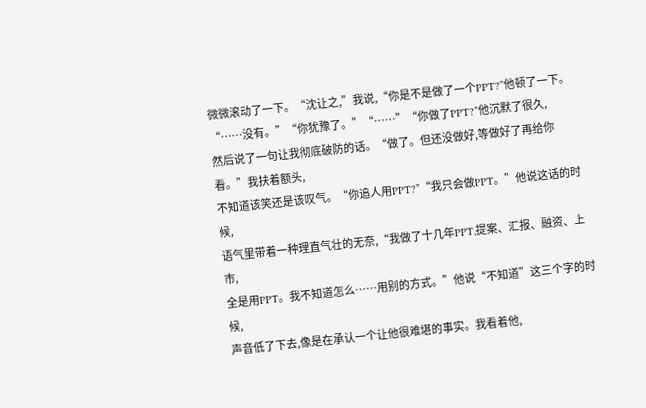微微滚动了一下。“沈让之,”我说,“你是不是做了一个PPT?”他顿了一下。
“……没有。”“你犹豫了。”“……”“你做了PPT?”他沉默了很久,
然后说了一句让我彻底破防的话。“做了。但还没做好,等做好了再给你看。”我扶着额头,
不知道该笑还是该叹气。“你追人用PPT?”“我只会做PPT。”他说这话的时候,
语气里带着一种理直气壮的无奈,“我做了十几年PPT,提案、汇报、融资、上市,
全是用PPT。我不知道怎么……用别的方式。”他说“不知道”这三个字的时候,
声音低了下去,像是在承认一个让他很难堪的事实。我看着他,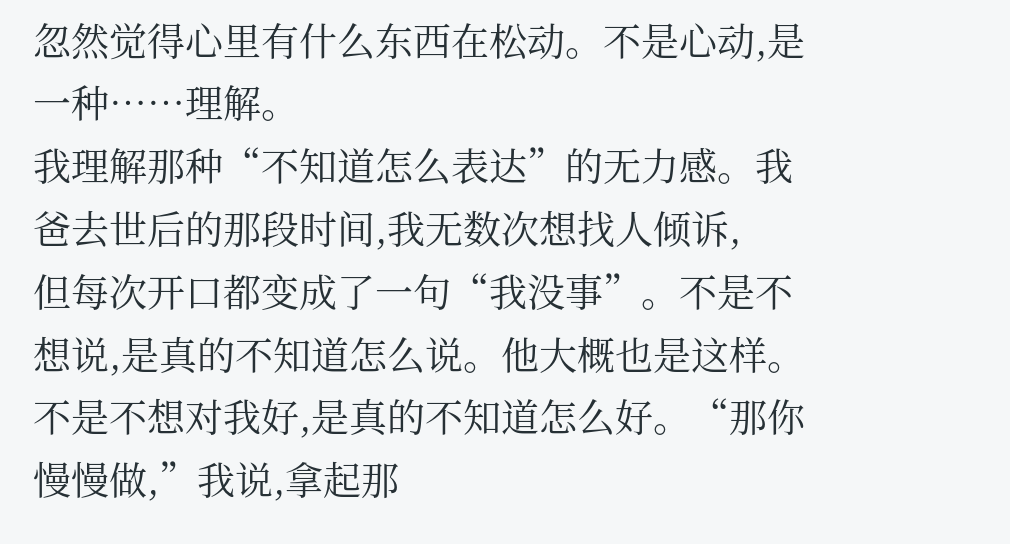忽然觉得心里有什么东西在松动。不是心动,是一种……理解。
我理解那种“不知道怎么表达”的无力感。我爸去世后的那段时间,我无数次想找人倾诉,
但每次开口都变成了一句“我没事”。不是不想说,是真的不知道怎么说。他大概也是这样。
不是不想对我好,是真的不知道怎么好。“那你慢慢做,”我说,拿起那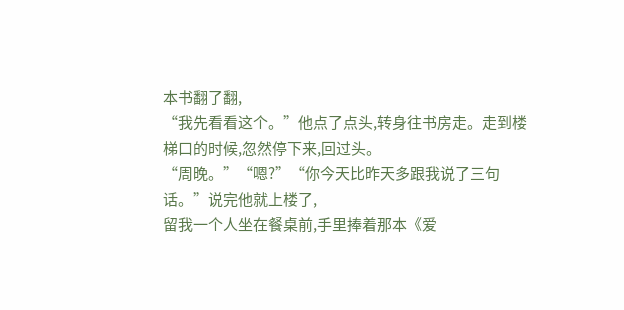本书翻了翻,
“我先看看这个。”他点了点头,转身往书房走。走到楼梯口的时候,忽然停下来,回过头。
“周晚。”“嗯?”“你今天比昨天多跟我说了三句话。”说完他就上楼了,
留我一个人坐在餐桌前,手里捧着那本《爱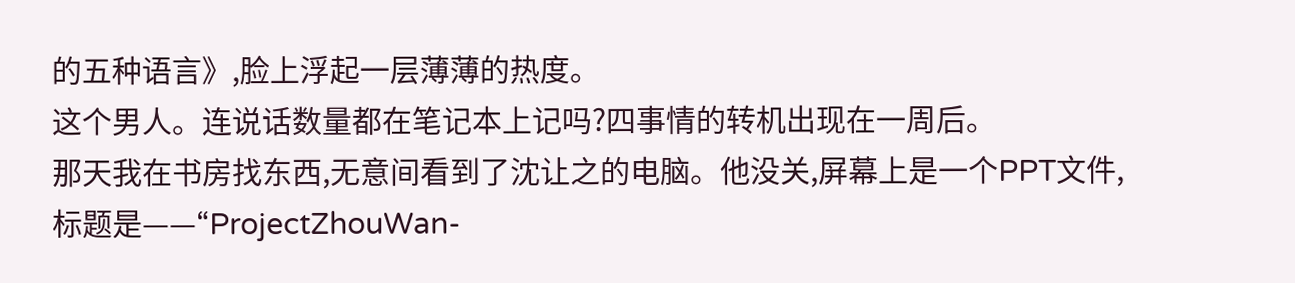的五种语言》,脸上浮起一层薄薄的热度。
这个男人。连说话数量都在笔记本上记吗?四事情的转机出现在一周后。
那天我在书房找东西,无意间看到了沈让之的电脑。他没关,屏幕上是一个PPT文件,
标题是——“ProjectZhouWan-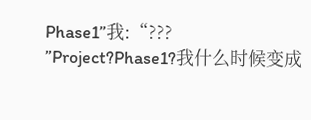Phase1”我:“???
”Project?Phase1?我什么时候变成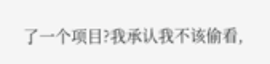了一个项目?我承认我不该偷看,